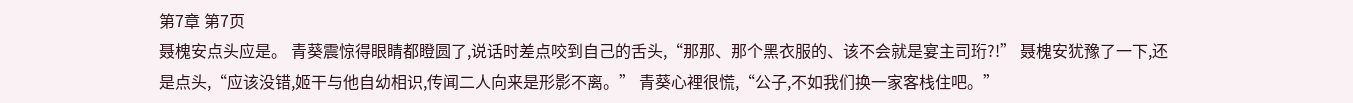第7章 第7页
聂槐安点头应是。 青葵震惊得眼睛都瞪圆了,说话时差点咬到自己的舌头,“那那、那个黑衣服的、该不会就是宴主司珩?!” 聂槐安犹豫了一下,还是点头,“应该没错,姬干与他自幼相识,传闻二人向来是形影不离。” 青葵心裡很慌,“公子,不如我们换一家客栈住吧。”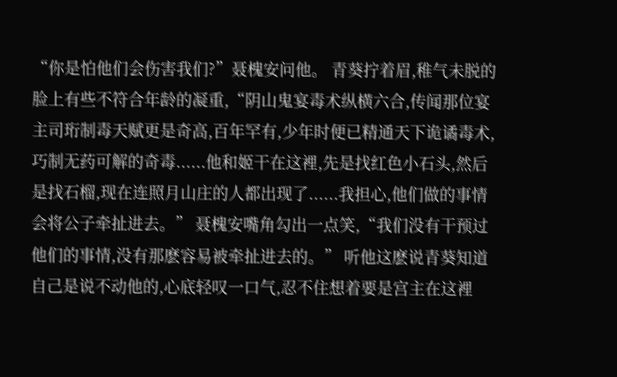“你是怕他们会伤害我们?”聂槐安问他。 青葵拧着眉,稚气未脱的脸上有些不符合年龄的凝重,“阴山鬼宴毒术纵横六合,传闻那位宴主司珩制毒天赋更是奇高,百年罕有,少年时便已精通天下诡谲毒术,巧制无药可解的奇毒......他和姬干在这裡,先是找红色小石头,然后是找石榴,现在连照月山庄的人都出现了......我担心,他们做的事情会将公子牵扯进去。” 聂槐安嘴角勾出一点笑,“我们没有干预过他们的事情,没有那麽容易被牵扯进去的。” 听他这麽说青葵知道自己是说不动他的,心底轻叹一口气,忍不住想着要是宫主在这裡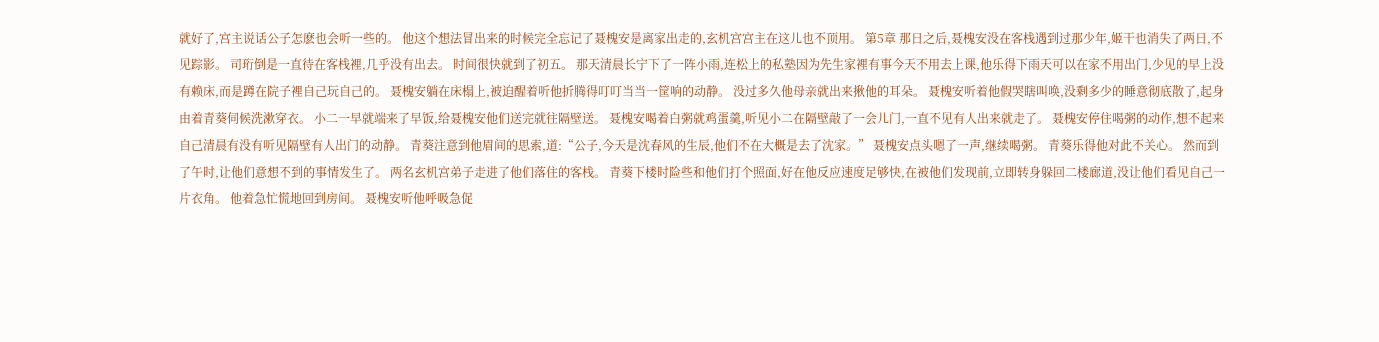就好了,宫主说话公子怎麽也会听一些的。 他这个想法冒出来的时候完全忘记了聂槐安是离家出走的,玄机宫宫主在这儿也不顶用。 第5章 那日之后,聂槐安没在客栈遇到过那少年,姬干也消失了两日,不见踪影。 司珩倒是一直待在客栈裡,几乎没有出去。 时间很快就到了初五。 那天清晨长宁下了一阵小雨,连松上的私塾因为先生家裡有事今天不用去上课,他乐得下雨天可以在家不用出门,少见的早上没有赖床,而是蹲在院子裡自己玩自己的。 聂槐安躺在床榻上,被迫醒着听他折腾得叮叮当当一筐响的动静。 没过多久他母亲就出来揪他的耳朵。 聂槐安听着他假哭瞎叫唤,没剩多少的睡意彻底散了,起身由着青葵伺候洗漱穿衣。 小二一早就端来了早饭,给聂槐安他们送完就往隔壁送。 聂槐安喝着白粥就鸡蛋羹,听见小二在隔壁敲了一会儿门,一直不见有人出来就走了。 聂槐安停住喝粥的动作,想不起来自己清晨有没有听见隔壁有人出门的动静。 青葵注意到他眉间的思索,道:“公子,今天是沈春风的生辰,他们不在大概是去了沈家。” 聂槐安点头嗯了一声,继续喝粥。 青葵乐得他对此不关心。 然而到了午时,让他们意想不到的事情发生了。 两名玄机宫弟子走进了他们落住的客栈。 青葵下楼时险些和他们打个照面,好在他反应速度足够快,在被他们发现前,立即转身躲回二楼廊道,没让他们看见自己一片衣角。 他着急忙慌地回到房间。 聂槐安听他呼吸急促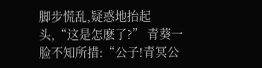脚步慌乱,疑惑地抬起头,“这是怎麽了?” 青葵一脸不知所措:“公子!青冥公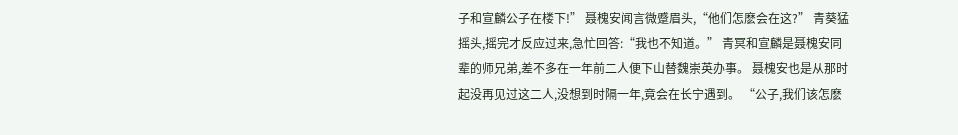子和宣麟公子在楼下!” 聂槐安闻言微蹙眉头,“他们怎麽会在这?” 青葵猛摇头,摇完才反应过来,急忙回答:“我也不知道。” 青冥和宣麟是聂槐安同辈的师兄弟,差不多在一年前二人便下山替魏崇英办事。 聂槐安也是从那时起没再见过这二人,没想到时隔一年,竟会在长宁遇到。 “公子,我们该怎麽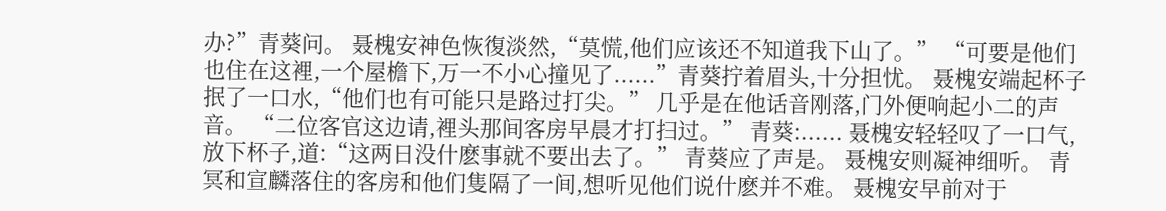办?”青葵问。 聂槐安神色恢復淡然,“莫慌,他们应该还不知道我下山了。” “可要是他们也住在这裡,一个屋檐下,万一不小心撞见了......”青葵拧着眉头,十分担忧。 聂槐安端起杯子抿了一口水,“他们也有可能只是路过打尖。” 几乎是在他话音刚落,门外便响起小二的声音。 “二位客官这边请,裡头那间客房早晨才打扫过。” 青葵:...... 聂槐安轻轻叹了一口气,放下杯子,道:“这两日没什麽事就不要出去了。” 青葵应了声是。 聂槐安则凝神细听。 青冥和宣麟落住的客房和他们隻隔了一间,想听见他们说什麽并不难。 聂槐安早前对于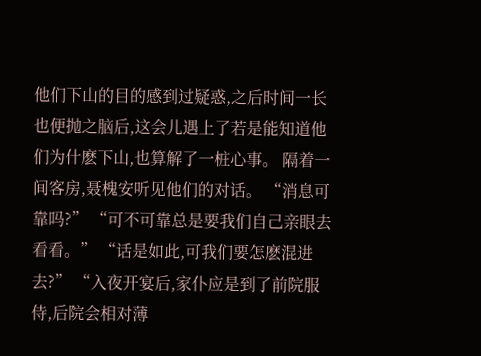他们下山的目的感到过疑惑,之后时间一长也便抛之脑后,这会儿遇上了若是能知道他们为什麽下山,也算解了一桩心事。 隔着一间客房,聂槐安听见他们的对话。 “消息可靠吗?” “可不可靠总是要我们自己亲眼去看看。” “话是如此,可我们要怎麽混进去?” “入夜开宴后,家仆应是到了前院服侍,后院会相对薄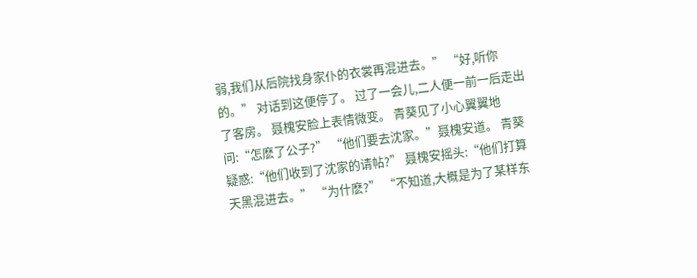弱,我们从后院找身家仆的衣裳再混进去。” “好,听你的。” 对话到这便停了。 过了一会儿,二人便一前一后走出了客房。 聂槐安脸上表情微变。 青葵见了小心翼翼地问:“怎麽了公子?” “他们要去沈家。”聂槐安道。 青葵疑惑:“他们收到了沈家的请帖?” 聂槐安摇头:“他们打算天黑混进去。” “为什麽?” “不知道,大概是为了某样东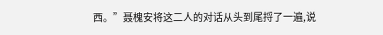西。”聂槐安将这二人的对话从头到尾捋了一遍,说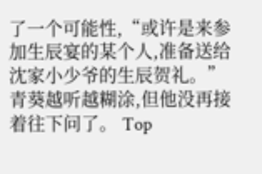了一个可能性,“或许是来参加生辰宴的某个人,准备送给沈家小少爷的生辰贺礼。” 青葵越听越糊涂,但他没再接着往下问了。 Top